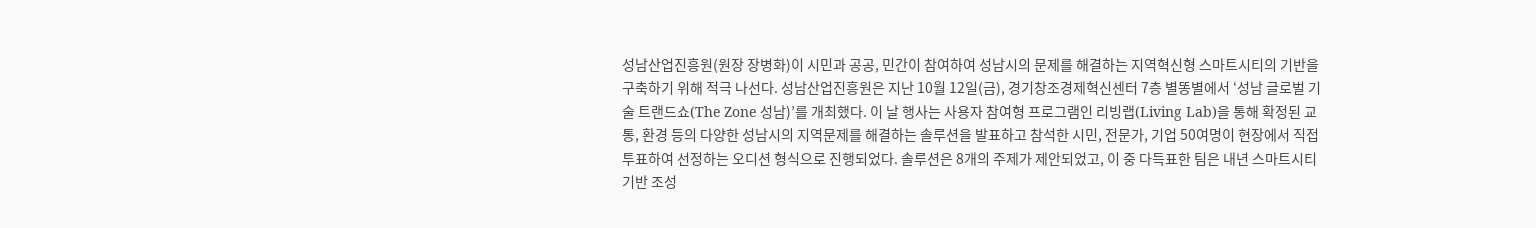성남산업진흥원(원장 장병화)이 시민과 공공, 민간이 참여하여 성남시의 문제를 해결하는 지역혁신형 스마트시티의 기반을 구축하기 위해 적극 나선다. 성남산업진흥원은 지난 10월 12일(금), 경기창조경제혁신센터 7층 별똥별에서 ‘성남 글로벌 기술 트랜드쇼(The Zone 성남)’를 개최했다. 이 날 행사는 사용자 참여형 프로그램인 리빙랩(Living Lab)을 통해 확정된 교통, 환경 등의 다양한 성남시의 지역문제를 해결하는 솔루션을 발표하고 참석한 시민, 전문가, 기업 50여명이 현장에서 직접 투표하여 선정하는 오디션 형식으로 진행되었다. 솔루션은 8개의 주제가 제안되었고, 이 중 다득표한 팀은 내년 스마트시티 기반 조성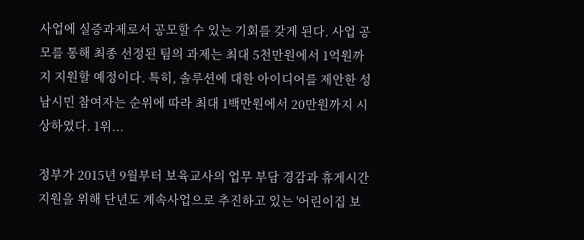사업에 실증과제로서 공모할 수 있는 기회를 갖게 된다. 사업 공모를 통해 최종 선정된 팀의 과제는 최대 5천만원에서 1억원까지 지원할 예정이다. 특히, 솔루션에 대한 아이디어를 제안한 성남시민 참여자는 순위에 따라 최대 1백만원에서 20만원까지 시상하였다. 1위...

정부가 2015년 9월부터 보육교사의 업무 부담 경감과 휴게시간 지원을 위해 단년도 계속사업으로 추진하고 있는 '어린이집 보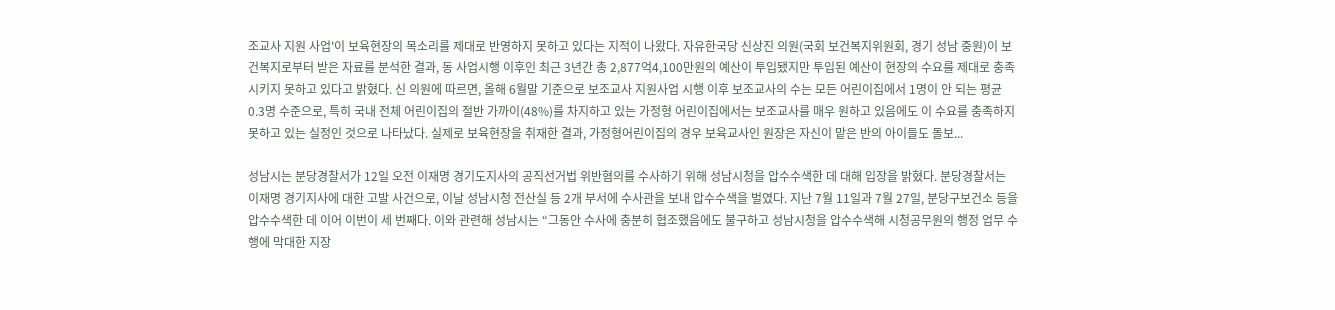조교사 지원 사업'이 보육현장의 목소리를 제대로 반영하지 못하고 있다는 지적이 나왔다. 자유한국당 신상진 의원(국회 보건복지위원회, 경기 성남 중원)이 보건복지로부터 받은 자료를 분석한 결과, 동 사업시행 이후인 최근 3년간 총 2,877억4,100만원의 예산이 투입됐지만 투입된 예산이 현장의 수요를 제대로 충족시키지 못하고 있다고 밝혔다. 신 의원에 따르면, 올해 6월말 기준으로 보조교사 지원사업 시행 이후 보조교사의 수는 모든 어린이집에서 1명이 안 되는 평균 0.3명 수준으로, 특히 국내 전체 어린이집의 절반 가까이(48%)를 차지하고 있는 가정형 어린이집에서는 보조교사를 매우 원하고 있음에도 이 수요를 충족하지 못하고 있는 실정인 것으로 나타났다. 실제로 보육현장을 취재한 결과, 가정형어린이집의 경우 보육교사인 원장은 자신이 맡은 반의 아이들도 돌보...

성남시는 분당경찰서가 12일 오전 이재명 경기도지사의 공직선거법 위반혐의를 수사하기 위해 성남시청을 압수수색한 데 대해 입장을 밝혔다. 분당경찰서는 이재명 경기지사에 대한 고발 사건으로, 이날 성남시청 전산실 등 2개 부서에 수사관을 보내 압수수색을 벌였다. 지난 7월 11일과 7월 27일, 분당구보건소 등을 압수수색한 데 이어 이번이 세 번째다. 이와 관련해 성남시는 “그동안 수사에 충분히 협조했음에도 불구하고 성남시청을 압수수색해 시청공무원의 행정 업무 수행에 막대한 지장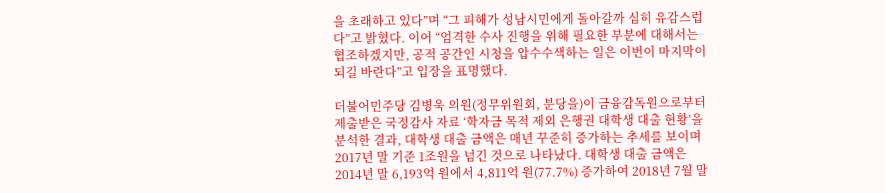을 초래하고 있다”며 “그 피해가 성남시민에게 돌아갈까 심히 유감스럽다”고 밝혔다. 이어 “엄격한 수사 진행을 위해 필요한 부분에 대해서는 협조하겠지만, 공적 공간인 시청을 압수수색하는 일은 이번이 마지막이 되길 바란다”고 입장을 표명했다.

더불어민주당 김병욱 의원(정무위원회, 분당을)이 금융감독원으로부터 제출받은 국정감사 자료 ‘학자금 목적 제외 은행권 대학생 대출 현황’을 분석한 결과, 대학생 대출 금액은 매년 꾸준히 증가하는 추세를 보이며 2017년 말 기준 1조원을 넘긴 것으로 나타났다. 대학생 대출 금액은 2014년 말 6,193억 원에서 4,811억 원(77.7%) 증가하여 2018년 7월 말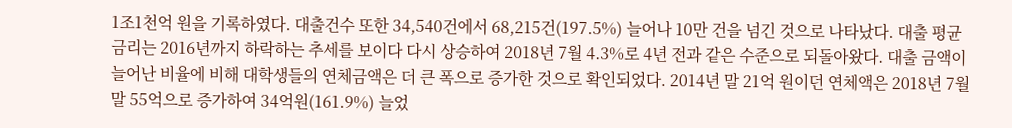1조1천억 원을 기록하였다. 대출건수 또한 34,540건에서 68,215건(197.5%) 늘어나 10만 건을 넘긴 것으로 나타났다. 대출 평균 금리는 2016년까지 하락하는 추세를 보이다 다시 상승하여 2018년 7월 4.3%로 4년 전과 같은 수준으로 되돌아왔다. 대출 금액이 늘어난 비율에 비해 대학생들의 연체금액은 더 큰 폭으로 증가한 것으로 확인되었다. 2014년 말 21억 원이던 연체액은 2018년 7월 말 55억으로 증가하여 34억원(161.9%) 늘었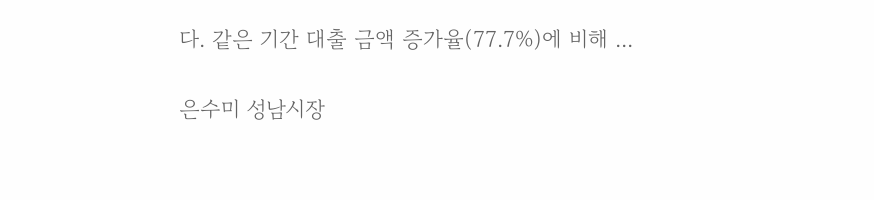다. 같은 기간 대출 금액 증가율(77.7%)에 비해 ...

은수미 성남시장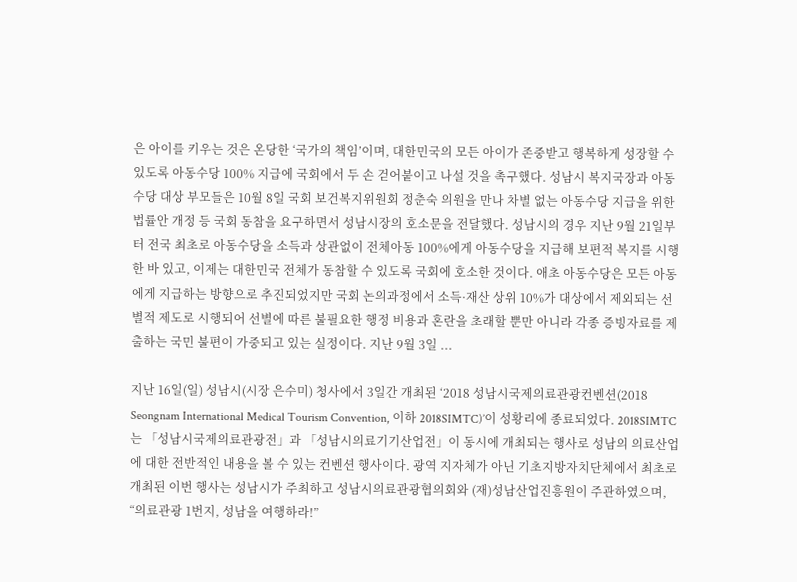은 아이를 키우는 것은 온당한 ‘국가의 책임’이며, 대한민국의 모든 아이가 존중받고 행복하게 성장할 수 있도록 아동수당 100% 지급에 국회에서 두 손 걷어붙이고 나설 것을 촉구했다. 성남시 복지국장과 아동수당 대상 부모들은 10월 8일 국회 보건복지위원회 정춘숙 의원을 만나 차별 없는 아동수당 지급을 위한 법률안 개정 등 국회 동참을 요구하면서 성남시장의 호소문을 전달했다. 성남시의 경우 지난 9월 21일부터 전국 최초로 아동수당을 소득과 상관없이 전체아동 100%에게 아동수당을 지급해 보편적 복지를 시행한 바 있고, 이제는 대한민국 전체가 동참할 수 있도록 국회에 호소한 것이다. 애초 아동수당은 모든 아동에게 지급하는 방향으로 추진되었지만 국회 논의과정에서 소득·재산 상위 10%가 대상에서 제외되는 선별적 제도로 시행되어 선별에 따른 불필요한 행정 비용과 혼란을 초래할 뿐만 아니라 각종 증빙자료를 제출하는 국민 불편이 가중되고 있는 실정이다. 지난 9월 3일 ...

지난 16일(일) 성남시(시장 은수미) 청사에서 3일간 개최된 ‘2018 성남시국제의료관광컨벤션(2018 Seongnam International Medical Tourism Convention, 이하 2018SIMTC)’이 성황리에 종료되었다. 2018SIMTC는 「성남시국제의료관광전」과 「성남시의료기기산업전」이 동시에 개최되는 행사로 성남의 의료산업에 대한 전반적인 내용을 볼 수 있는 컨벤션 행사이다. 광역 지자체가 아닌 기초지방자치단체에서 최초로 개최된 이번 행사는 성남시가 주최하고 성남시의료관광협의회와 (재)성남산업진흥원이 주관하였으며, “의료관광 1번지, 성남을 여행하라!”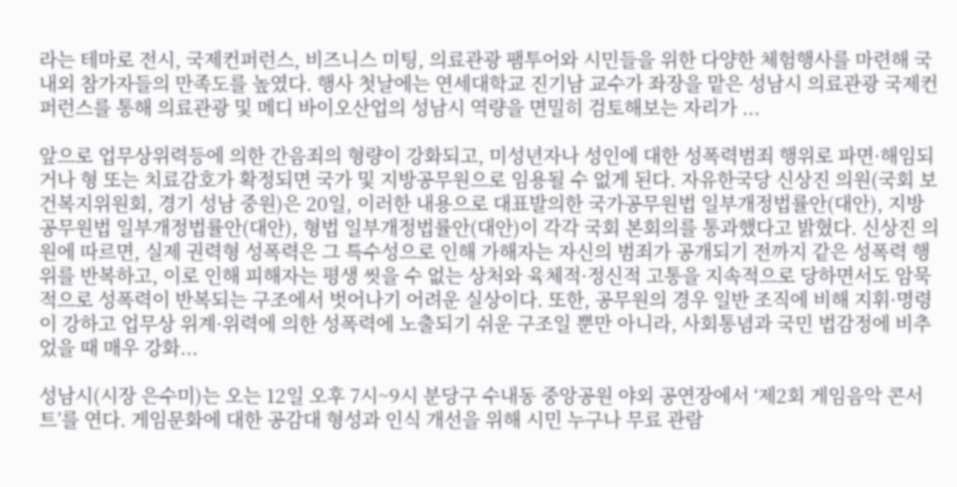라는 테마로 전시, 국제컨퍼런스, 비즈니스 미팅, 의료관광 팸투어와 시민들을 위한 다양한 체험행사를 마련해 국내외 참가자들의 만족도를 높였다. 행사 첫날에는 연세대학교 진기남 교수가 좌장을 맡은 성남시 의료관광 국제컨퍼런스를 통해 의료관광 및 메디 바이오산업의 성남시 역량을 면밀히 검토해보는 자리가 ...

앞으로 업무상위력등에 의한 간음죄의 형량이 강화되고, 미성년자나 성인에 대한 성폭력범죄 행위로 파면·해임되거나 형 또는 치료감호가 확정되면 국가 및 지방공무원으로 임용될 수 없게 된다. 자유한국당 신상진 의원(국회 보건복지위원회, 경기 성남 중원)은 20일, 이러한 내용으로 대표발의한 국가공무원법 일부개정법률안(대안), 지방공무원법 일부개정법률안(대안), 형법 일부개정법률안(대안)이 각각 국회 본회의를 통과했다고 밝혔다. 신상진 의원에 따르면, 실제 권력형 성폭력은 그 특수성으로 인해 가해자는 자신의 범죄가 공개되기 전까지 같은 성폭력 행위를 반복하고, 이로 인해 피해자는 평생 씻을 수 없는 상처와 육체적·정신적 고통을 지속적으로 당하면서도 암묵적으로 성폭력이 반복되는 구조에서 벗어나기 어려운 실상이다. 또한, 공무원의 경우 일반 조직에 비해 지휘·명령이 강하고 업무상 위계·위력에 의한 성폭력에 노출되기 쉬운 구조일 뿐만 아니라, 사회통념과 국민 법감정에 비추었을 때 매우 강화...

성남시(시장 은수미)는 오는 12일 오후 7시~9시 분당구 수내동 중앙공원 야외 공연장에서 ‘제2회 게임음악 콘서트’를 연다. 게임문화에 대한 공감대 형성과 인식 개선을 위해 시민 누구나 무료 관람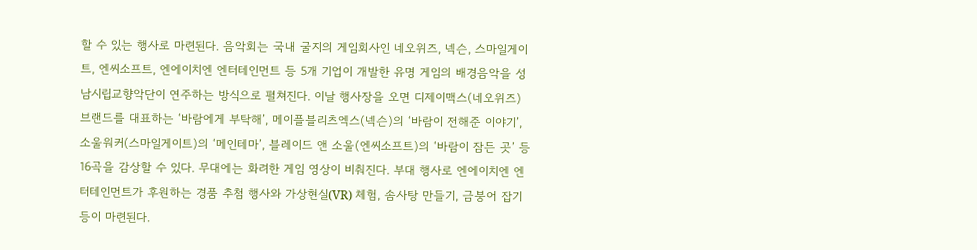할 수 있는 행사로 마련된다. 음악회는 국내 굴지의 게임회사인 네오위즈, 넥슨, 스마일게이트, 엔씨소프트, 엔에이치엔 엔터테인먼트 등 5개 기업이 개발한 유명 게임의 배경음악을 성남시립교향악단이 연주하는 방식으로 펼쳐진다. 이날 행사장을 오면 디제이맥스(네오위즈) 브랜드를 대표하는 ‘바람에게 부탁해’, 메이플블리츠엑스(넥슨)의 ‘바람이 전해준 이야기’, 소울워커(스마일게이트)의 ‘메인테마’, 블레이드 앤 소울(엔씨소프트)의 ‘바람이 잠든 곳’ 등 16곡을 감상할 수 있다. 무대에는 화려한 게임 영상이 비춰진다. 부대 행사로 엔에이치엔 엔터테인먼트가 후원하는 경품 추첨 행사와 가상현실(VR) 체험, 솜사탕 만들기, 금붕어 잡기 등이 마련된다.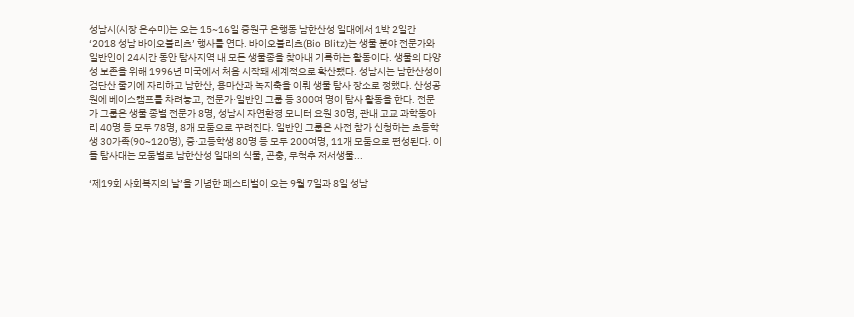성남시(시장 은수미)는 오는 15~16일 중원구 은행동 남한산성 일대에서 1박 2일간 ‘2018 성남 바이오블리츠’ 행사를 연다. 바이오블리츠(Bio Blitz)는 생물 분야 전문가와 일반인이 24시간 동안 탐사지역 내 모든 생물종을 찾아내 기록하는 활동이다. 생물의 다양성 보존을 위해 1996년 미국에서 처음 시작돼 세계적으로 확산됐다. 성남시는 남한산성이 검단산 줄기에 자리하고 남한산, 용마산과 녹지축을 이뤄 생물 탐사 장소로 정했다. 산성공원에 베이스캠프를 차려놓고, 전문가·일반인 그룹 등 300여 명이 탐사 활동을 한다. 전문가 그룹은 생물 종별 전문가 8명, 성남시 자연환경 모니터 요원 30명, 관내 고교 과학동아리 40명 등 모두 78명, 8개 모둠으로 꾸려진다. 일반인 그룹은 사전 참가 신청하는 초등학생 30가족(90~120명), 중·고등학생 80명 등 모두 200여명, 11개 모둠으로 편성된다. 이들 탐사대는 모둠별로 남한산성 일대의 식물, 곤충, 무척추 저서생물...

‘제19회 사회복지의 날’을 기념한 페스티벌이 오는 9월 7일과 8일 성남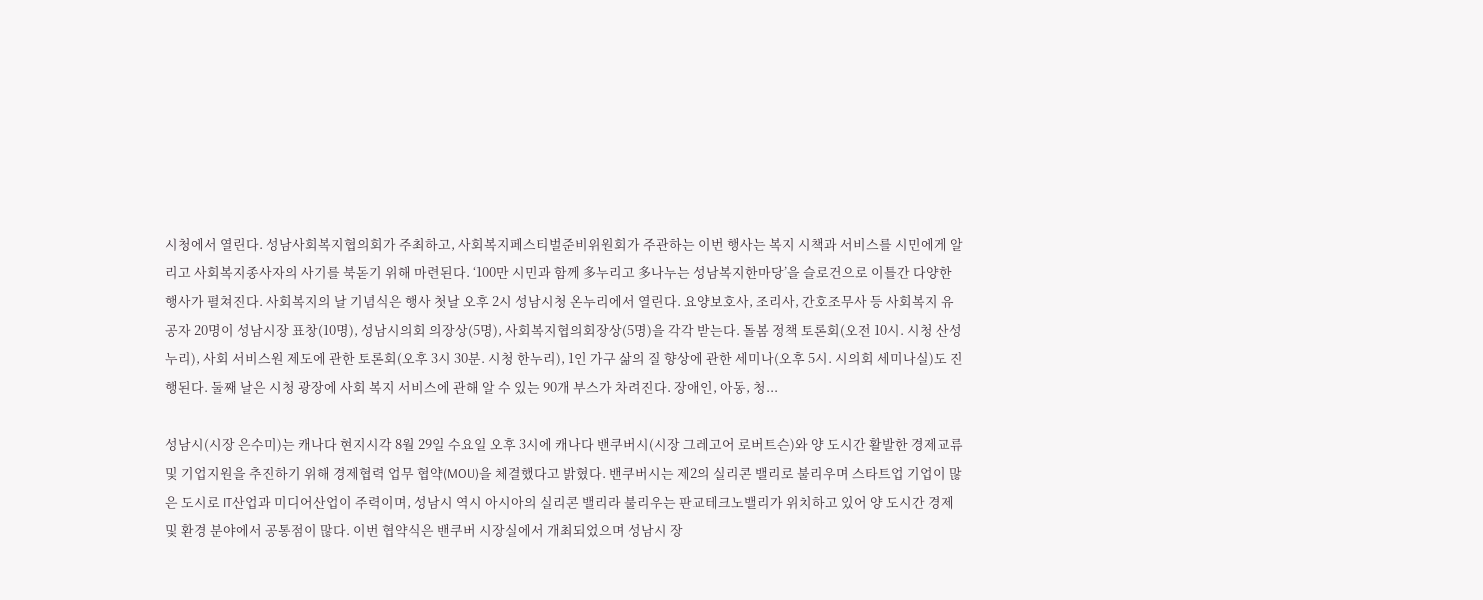시청에서 열린다. 성남사회복지협의회가 주최하고, 사회복지페스티벌준비위원회가 주관하는 이번 행사는 복지 시책과 서비스를 시민에게 알리고 사회복지종사자의 사기를 북돋기 위해 마련된다. ‘100만 시민과 함께 多누리고 多나누는 성남복지한마당’을 슬로건으로 이틀간 다양한 행사가 펼쳐진다. 사회복지의 날 기념식은 행사 첫날 오후 2시 성남시청 온누리에서 열린다. 요양보호사, 조리사, 간호조무사 등 사회복지 유공자 20명이 성남시장 표창(10명), 성남시의회 의장상(5명), 사회복지협의회장상(5명)을 각각 받는다. 돌봄 정책 토론회(오전 10시. 시청 산성누리), 사회 서비스원 제도에 관한 토론회(오후 3시 30분. 시청 한누리), 1인 가구 삶의 질 향상에 관한 세미나(오후 5시. 시의회 세미나실)도 진행된다. 둘째 날은 시청 광장에 사회 복지 서비스에 관해 알 수 있는 90개 부스가 차려진다. 장애인, 아동, 청...

성남시(시장 은수미)는 캐나다 현지시각 8월 29일 수요일 오후 3시에 캐나다 밴쿠버시(시장 그레고어 로버트슨)와 양 도시간 활발한 경제교류 및 기업지원을 추진하기 위해 경제협력 업무 협약(MOU)을 체결했다고 밝혔다. 밴쿠버시는 제2의 실리콘 밸리로 불리우며 스타트업 기업이 많은 도시로 IT산업과 미디어산업이 주력이며, 성남시 역시 아시아의 실리콘 밸리라 불리우는 판교테크노밸리가 위치하고 있어 양 도시간 경제 및 환경 분야에서 공통점이 많다. 이번 협약식은 밴쿠버 시장실에서 개최되었으며 성남시 장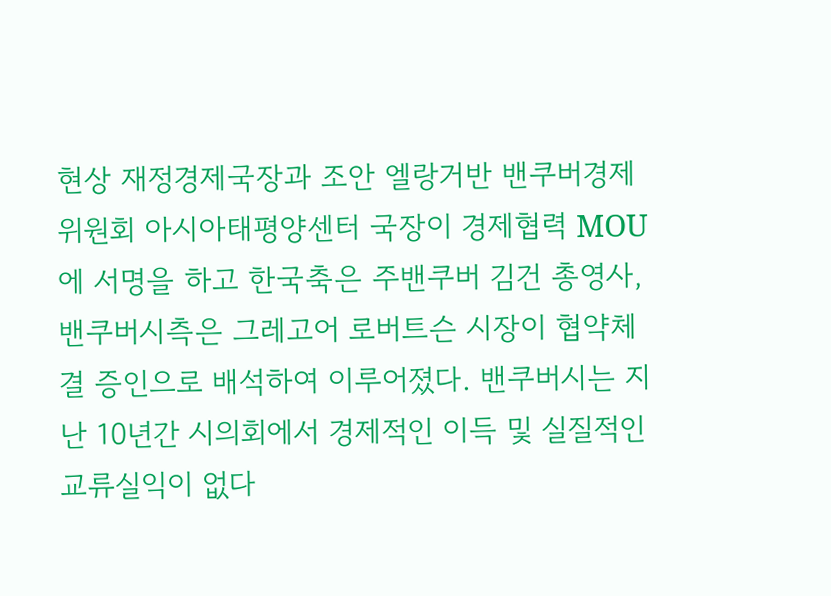현상 재정경제국장과 조안 엘랑거반 밴쿠버경제위원회 아시아태평양센터 국장이 경제협력 MOU에 서명을 하고 한국축은 주밴쿠버 김건 총영사, 밴쿠버시측은 그레고어 로버트슨 시장이 협약체결 증인으로 배석하여 이루어졌다. 밴쿠버시는 지난 10년간 시의회에서 경제적인 이득 및 실질적인 교류실익이 없다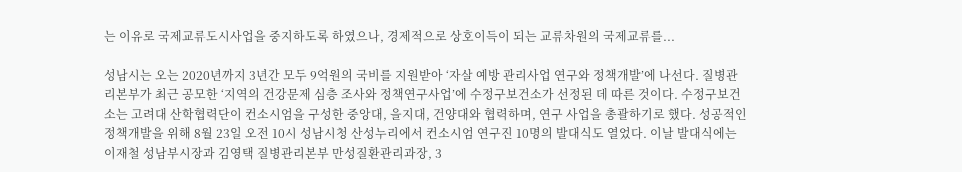는 이유로 국제교류도시사업을 중지하도록 하였으나, 경제적으로 상호이득이 되는 교류차원의 국제교류를...

성남시는 오는 2020년까지 3년간 모두 9억원의 국비를 지원받아 ‘자살 예방 관리사업 연구와 정책개발’에 나선다. 질병관리본부가 최근 공모한 ‘지역의 건강문제 심층 조사와 정책연구사업’에 수정구보건소가 선정된 데 따른 것이다. 수정구보건소는 고려대 산학협력단이 컨소시엄을 구성한 중앙대, 을지대, 건양대와 협력하며, 연구 사업을 총괄하기로 했다. 성공적인 정책개발을 위해 8월 23일 오전 10시 성남시청 산성누리에서 컨소시엄 연구진 10명의 발대식도 열었다. 이날 발대식에는 이재철 성남부시장과 김영택 질병관리본부 만성질환관리과장, 3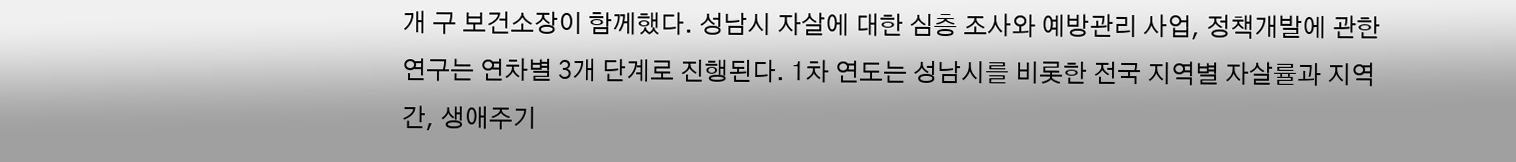개 구 보건소장이 함께했다. 성남시 자살에 대한 심층 조사와 예방관리 사업, 정책개발에 관한 연구는 연차별 3개 단계로 진행된다. 1차 연도는 성남시를 비롯한 전국 지역별 자살률과 지역 간, 생애주기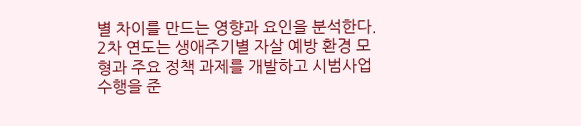별 차이를 만드는 영향과 요인을 분석한다. 2차 연도는 생애주기별 자살 예방 환경 모형과 주요 정책 과제를 개발하고 시범사업 수행을 준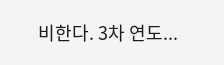비한다. 3차 연도...